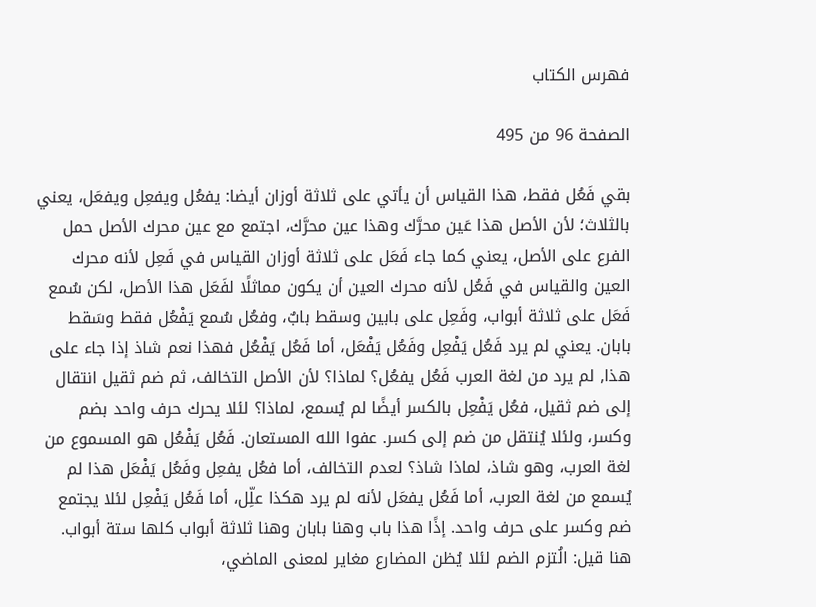فهرس الكتاب

الصفحة 96 من 495

بقي فَعُل فقط، هذا القياس أن يأتي على ثلاثة أوزان أيضا: يفعُل ويفعِل ويفعَل، يعني بالثلاث؛ لأن الأصل هذا عَين محرَّك وهذا عين محرَّك، اجتمع مع عين محرك الأصل حمل الفرع على الأصل، يعني كما جاء فَعَل على ثلاثة أوزان القياس في فَعِل لأنه محرك العين والقياس في فَعُل لأنه محرك العين أن يكون مماثلًا لفَعَل هذا الأصل، لكن سُمع فَعَل على ثلاثة أبواب، وفَعِل على بابين وسقط بابٌ، وفعُل سُمع يَفْعُل فقط وسَقط بابان. يعني لم يرد فَعُل يَفْعِل وفَعُل يَفْعَل، أما فَعُل يَفْعُل فهذا نعم شاذ إذا جاء على هذا, لم يرد من لغة العرب فَعُل يفعُل؟ لماذا؟ لأن الأصل التخالف، ثم ضم ثقيل انتقال إلى ضم ثقيل، فعُل يَفْعِل بالكسر أيضًا لم يُسمع، لماذا؟ لئلا يحرك حرف واحد بضم وكسر، ولئلا يُنتقل من ضم إلى كسر. عفوا الله المستعان. فَعُل يَفْعُل هو المسموع من لغة العرب، وهو شاذ، لماذا شاذ؟ لعدم التخالف، أما فعُل يفعِل وفَعُل يَفْعَل هذا لم يُسمع من لغة العرب، أما فَعُل يفعَل لأنه لم يرد هكذا علِّل، أما فَعُل يَفْعِل لئلا يجتمع ضم وكسر على حرف واحد. إذًا هذا باب وهنا بابان وهنا ثلاثة أبواب كلها ستة أبواب. هنا قيل: الُتزم الضم لئلا يُظن المضارع مغاير لمعنى الماضي،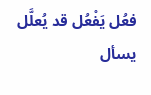فعُل يَفْعُل قد يُعلَّل يسأل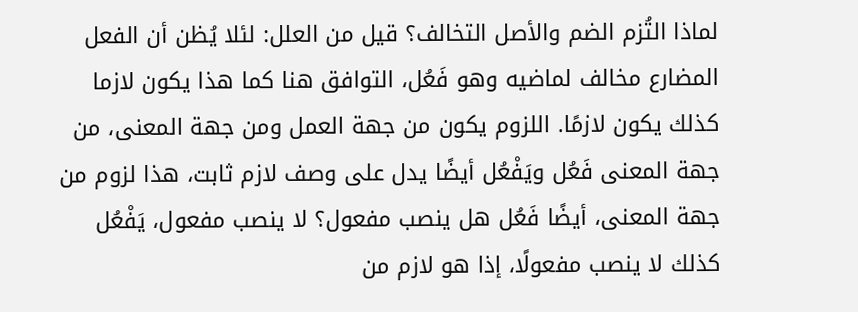لماذا التُزم الضم والأصل التخالف؟ قيل من العلل: لئلا يُظن أن الفعل المضارع مخالف لماضيه وهو فَعُل، التوافق هنا كما هذا يكون لازما كذلك يكون لازمًا. اللزوم يكون من جهة العمل ومن جهة المعنى، من جهة المعنى فَعُل ويَفْعُل أيضًا يدل على وصف لازم ثابت، هذا لزوم من جهة المعنى، أيضًا فَعُل هل ينصب مفعول؟ لا ينصب مفعول، يَفْعُل كذلك لا ينصب مفعولًا، إذا هو لازم من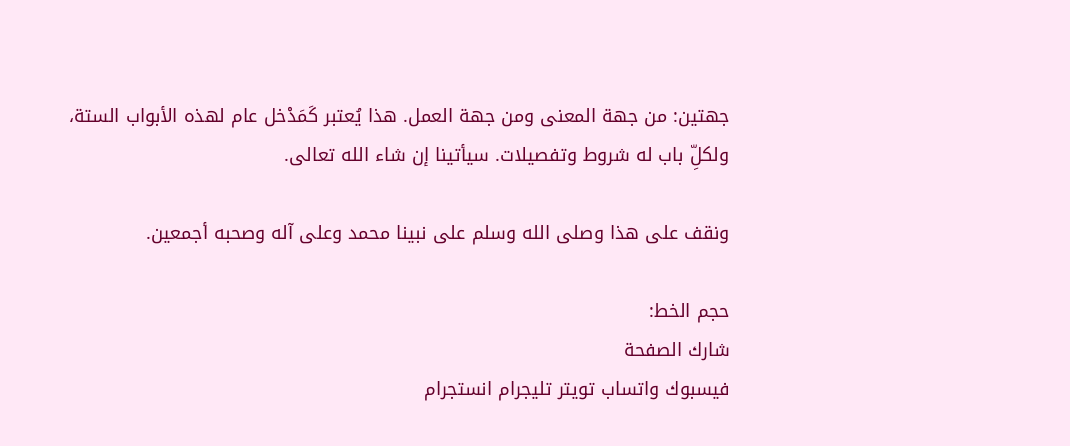جهتين: من جهة المعنى ومن جهة العمل. هذا يُعتبر كَمَدْخل عام لهذه الأبواب الستة، ولكلِّ باب له شروط وتفصيلات. سيأتينا إن شاء الله تعالى.

ونقف على هذا وصلى الله وسلم على نبينا محمد وعلى آله وصحبه أجمعين.

حجم الخط:
شارك الصفحة
فيسبوك واتساب تويتر تليجرام انستجرام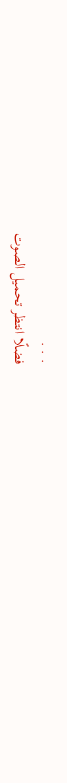. . .
فضلًا انتظر تحميل الصوت